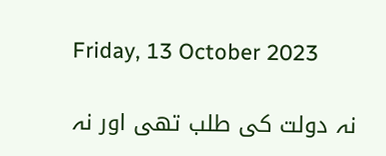Friday, 13 October 2023

نہ دولت کی طلب تھی اور نہ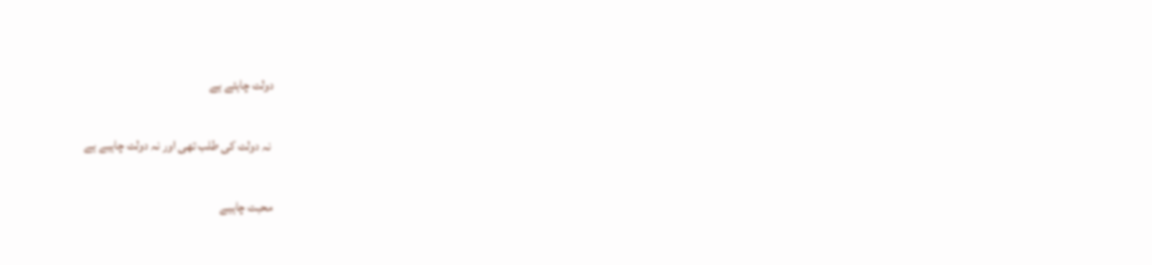دولت چاہئے ہے

 نہ دولت کی طلب تھی اور نہ دولت چاہیے ہے

محبت چاہیے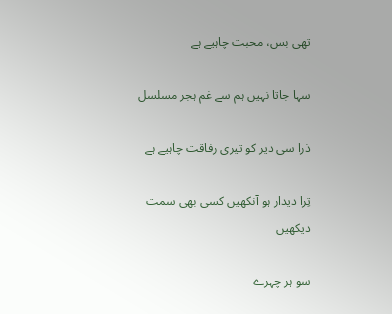تھی بس، محبت چاہیے ہے

سہا جاتا نہیں ہم سے غم ہجر مسلسل

ذرا سی دیر کو تیری رفاقت چاہیے ہے

تِرا دیدار ہو آنکھیں کسی بھی سمت دیکھیں

سو ہر چہرے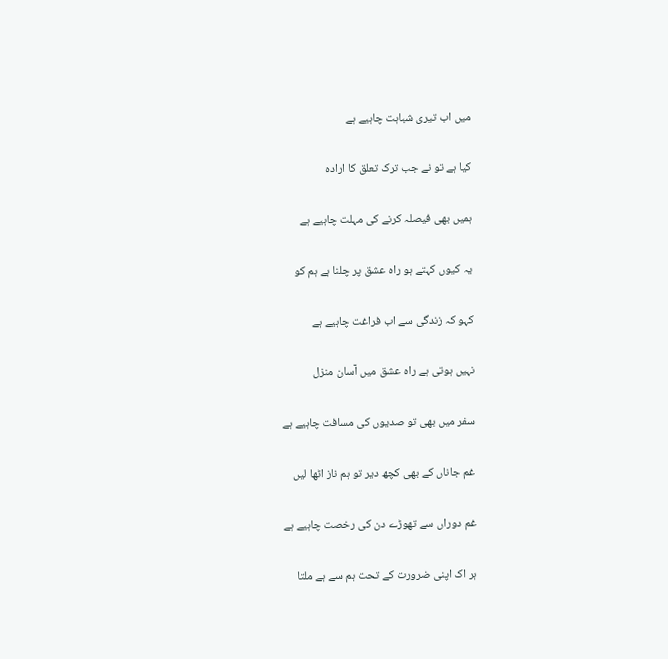میں اب تیری شباہت چاہیے ہے

کیا ہے تو نے جب ترک تعلق کا ارادہ

ہمیں بھی فیصلہ کرنے کی مہلت چاہیے ہے

یہ کیوں کہتے ہو راہ عشق پر چلنا ہے ہم کو

کہو کہ زندگی سے اب فراغت چاہیے ہے

نہیں ہوتی ہے راہ عشق میں آسان منزل

سفر میں بھی تو صدیوں کی مسافت چاہیے ہے

غم جاناں کے بھی کچھ دیر تو ہم ناز اٹھا لیں

غم دوراں سے تھوڑے دن کی رخصت چاہیے ہے

ہر اک اپنی ضرورت کے تحت ہم سے ہے ملتا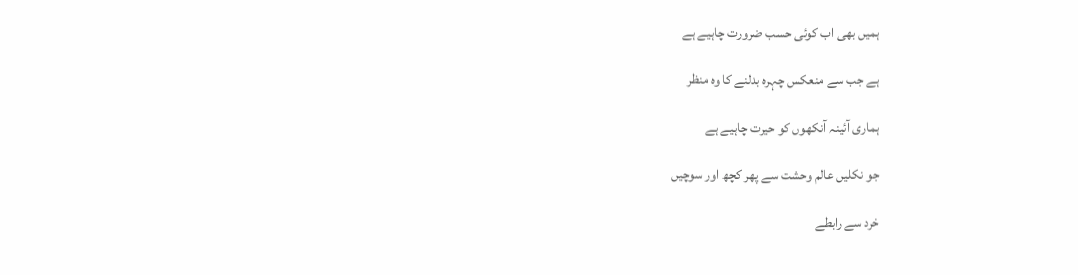ہمیں بھی اب کوئی حسب ضرورت چاہیے ہے

ہے جب سے منعکس چہرہ بدلنے کا وہ منظر

ہماری آئینہ آنکھوں کو حیرت چاہیے ہے

جو نکلیں عالم وحشت سے پھر کچھ اور سوچیں

خرد سے رابطے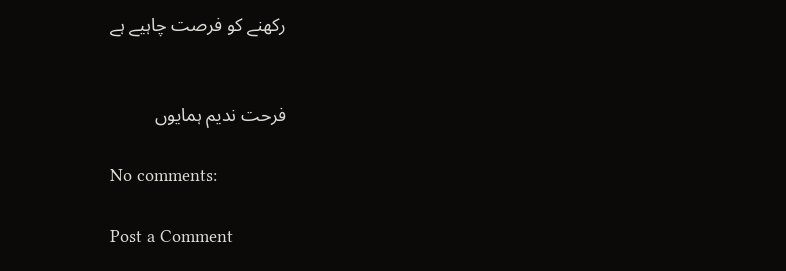رکھنے کو فرصت چاہیے ہے


فرحت ندیم ہمایوں

No comments:

Post a Comment